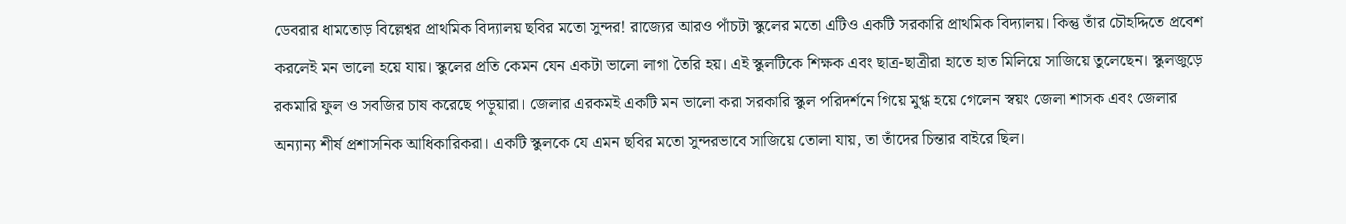ডেবরার ধামতোড় বিল্লেশ্বর প্রাথমিক বিদ্যালয় ছবির মতো সুন্দর! রাজ্যের আরও পাঁচটা স্কুলের মতো এটিও একটি সরকারি প্রাথমিক বিদ্যালয়। কিন্তু তাঁর চৌহদ্দিতে প্রবেশ করলেই মন ভালো হয়ে যায়। স্কুলের প্রতি কেমন যেন একটা ভালো লাগা তৈরি হয়। এই স্কুলটিকে শিক্ষক এবং ছাত্র-ছাত্রীরা হাতে হাত মিলিয়ে সাজিয়ে তুলেছেন। স্কুলজুড়ে রকমারি ফুল ও সবজির চাষ করেছে পড়ুয়ারা। জেলার এরকমই একটি মন ভালো করা সরকারি স্কুল পরিদর্শনে গিয়ে মুগ্ধ হয়ে গেলেন স্বয়ং জেলা শাসক এবং জেলার অন্যান্য শীর্ষ প্রশাসনিক আধিকারিকরা। একটি স্কুলকে যে এমন ছবির মতো সুন্দরভাবে সাজিয়ে তোলা যায়, তা তাঁদের চিন্তার বাইরে ছিল।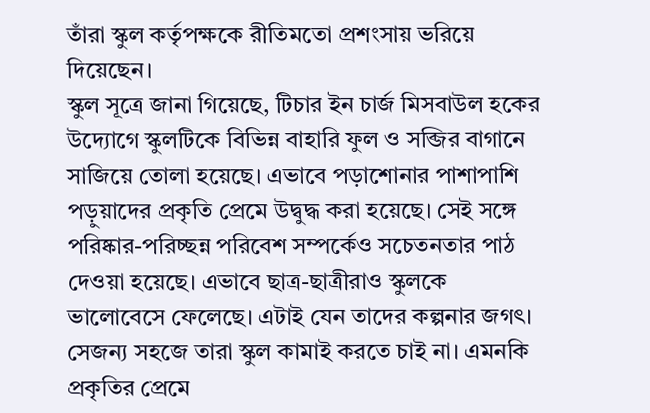তাঁরা স্কুল কর্তৃপক্ষকে রীতিমতো প্রশংসায় ভরিয়ে দিয়েছেন।
স্কুল সূত্রে জানা গিয়েছে, টিচার ইন চার্জ মিসবাউল হকের উদ্যোগে স্কুলটিকে বিভিন্ন বাহারি ফুল ও সব্জির বাগানে সাজিয়ে তোলা হয়েছে। এভাবে পড়াশোনার পাশাপাশি পড়ুয়াদের প্রকৃতি প্রেমে উদ্বুদ্ধ করা হয়েছে। সেই সঙ্গে পরিষ্কার-পরিচ্ছন্ন পরিবেশ সম্পর্কেও সচেতনতার পাঠ দেওয়া হয়েছে। এভাবে ছাত্র-ছাত্রীরাও স্কুলকে ভালোবেসে ফেলেছে। এটাই যেন তাদের কল্পনার জগৎ। সেজন্য সহজে তারা স্কুল কামাই করতে চাই না। এমনকি প্রকৃতির প্রেমে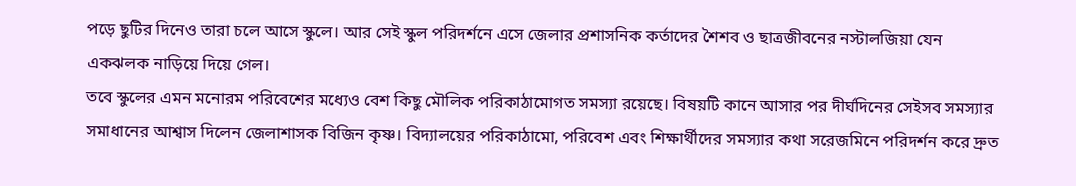পড়ে ছুটির দিনেও তারা চলে আসে স্কুলে। আর সেই স্কুল পরিদর্শনে এসে জেলার প্রশাসনিক কর্তাদের শৈশব ও ছাত্রজীবনের নস্টালজিয়া যেন একঝলক নাড়িয়ে দিয়ে গেল।
তবে স্কুলের এমন মনোরম পরিবেশের মধ্যেও বেশ কিছু মৌলিক পরিকাঠামোগত সমস্যা রয়েছে। বিষয়টি কানে আসার পর দীর্ঘদিনের সেইসব সমস্যার সমাধানের আশ্বাস দিলেন জেলাশাসক বিজিন কৃষ্ণ। বিদ্যালয়ের পরিকাঠামো, পরিবেশ এবং শিক্ষার্থীদের সমস্যার কথা সরেজমিনে পরিদর্শন করে দ্রুত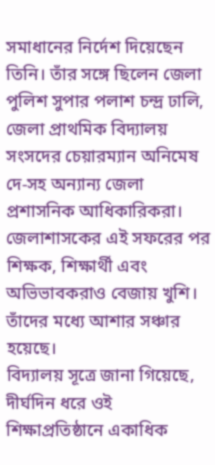সমাধানের নির্দেশ দিয়েছেন তিনি। তাঁর সঙ্গে ছিলেন জেলা পুলিশ সুপার পলাশ চন্দ্র ঢালি, জেলা প্রাথমিক বিদ্যালয় সংসদের চেয়ারম্যান অনিমেষ দে-সহ অন্যান্য জেলা প্রশাসনিক আধিকারিকরা। জেলাশাসকের এই সফরের পর শিক্ষক, শিক্ষার্থী এবং অভিভাবকরাও বেজায় খুশি। তাঁদের মধ্যে আশার সঞ্চার হয়েছে।
বিদ্যালয় সূত্রে জানা গিয়েছে, দীর্ঘদিন ধরে ওই শিক্ষাপ্রতিষ্ঠানে একাধিক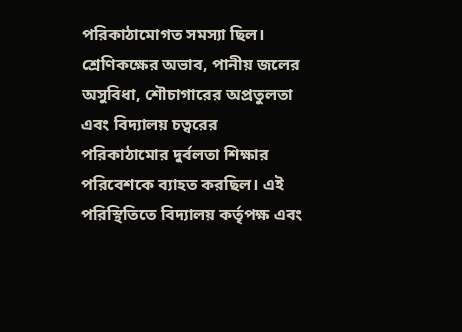পরিকাঠামোগত সমস্যা ছিল। শ্রেণিকক্ষের অভাব, পানীয় জলের অসুবিধা, শৌচাগারের অপ্রতুলতা এবং বিদ্যালয় চত্বরের পরিকাঠামোর দুর্বলতা শিক্ষার পরিবেশকে ব্যাহত করছিল। এই পরিস্থিতিতে বিদ্যালয় কর্তৃপক্ষ এবং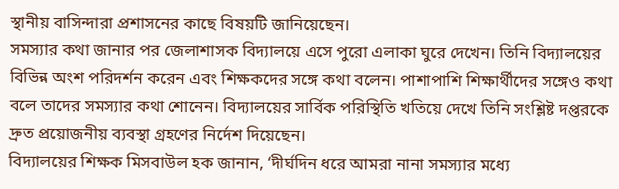স্থানীয় বাসিন্দারা প্রশাসনের কাছে বিষয়টি জানিয়েছেন।
সমস্যার কথা জানার পর জেলাশাসক বিদ্যালয়ে এসে পুরো এলাকা ঘুরে দেখেন। তিনি বিদ্যালয়ের বিভিন্ন অংশ পরিদর্শন করেন এবং শিক্ষকদের সঙ্গে কথা বলেন। পাশাপাশি শিক্ষার্থীদের সঙ্গেও কথা বলে তাদের সমস্যার কথা শোনেন। বিদ্যালয়ের সার্বিক পরিস্থিতি খতিয়ে দেখে তিনি সংশ্লিষ্ট দপ্তরকে দ্রুত প্রয়োজনীয় ব্যবস্থা গ্রহণের নির্দেশ দিয়েছেন।
বিদ্যালয়ের শিক্ষক মিসবাউল হক জানান, ‘দীর্ঘদিন ধরে আমরা নানা সমস্যার মধ্যে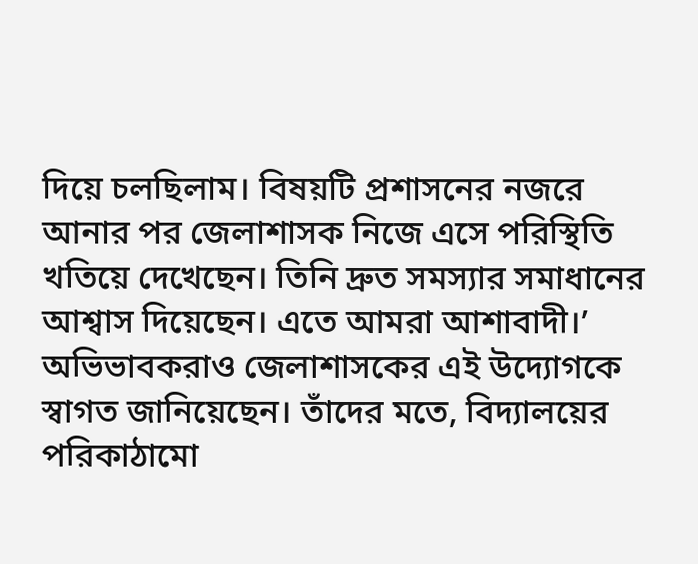দিয়ে চলছিলাম। বিষয়টি প্রশাসনের নজরে আনার পর জেলাশাসক নিজে এসে পরিস্থিতি খতিয়ে দেখেছেন। তিনি দ্রুত সমস্যার সমাধানের আশ্বাস দিয়েছেন। এতে আমরা আশাবাদী।’
অভিভাবকরাও জেলাশাসকের এই উদ্যোগকে স্বাগত জানিয়েছেন। তাঁদের মতে, বিদ্যালয়ের পরিকাঠামো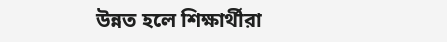উন্নত হলে শিক্ষার্থীরা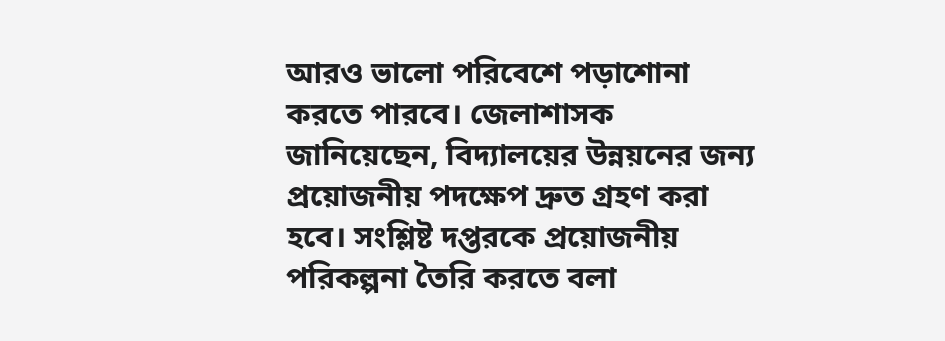আরও ভালো পরিবেশে পড়াশোনা করতে পারবে। জেলাশাসক জানিয়েছেন, বিদ্যালয়ের উন্নয়নের জন্য প্রয়োজনীয় পদক্ষেপ দ্রুত গ্রহণ করা হবে। সংশ্লিষ্ট দপ্তরকে প্রয়োজনীয় পরিকল্পনা তৈরি করতে বলা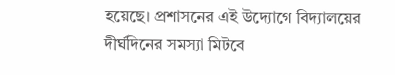হয়েছে। প্রশাসনের এই উদ্যোগে বিদ্যালয়ের দীর্ঘদিনের সমস্যা মিটবে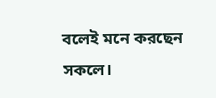বলেই মনে করছেন সকলে।